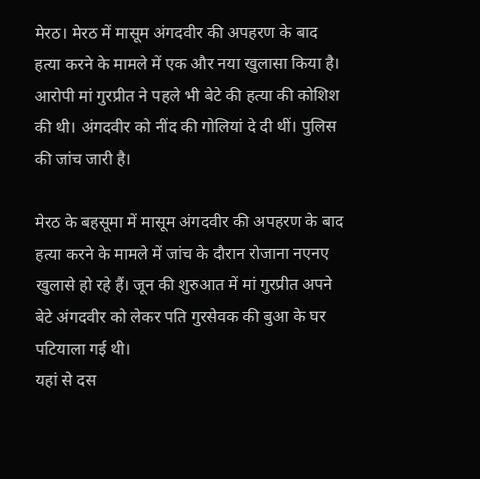मेरठ। मेरठ में मासूम अंगदवीर की अपहरण के बाद हत्या करने के मामले में एक और नया खुलासा किया है। आरोपी मां गुरप्रीत ने पहले भी बेटे की हत्या की कोशिश की थी। अंगदवीर को नींद की गोलियां दे दी थीं। पुलिस की जांच जारी है।

मेरठ के बहसूमा में मासूम अंगदवीर की अपहरण के बाद हत्या करने के मामले में जांच के दौरान रोजाना नएनए खुलासे हो रहे हैं। जून की शुरुआत में मां गुरप्रीत अपने बेटे अंगदवीर को लेकर पति गुरसेवक की बुआ के घर पटियाला गई थी।
यहां से दस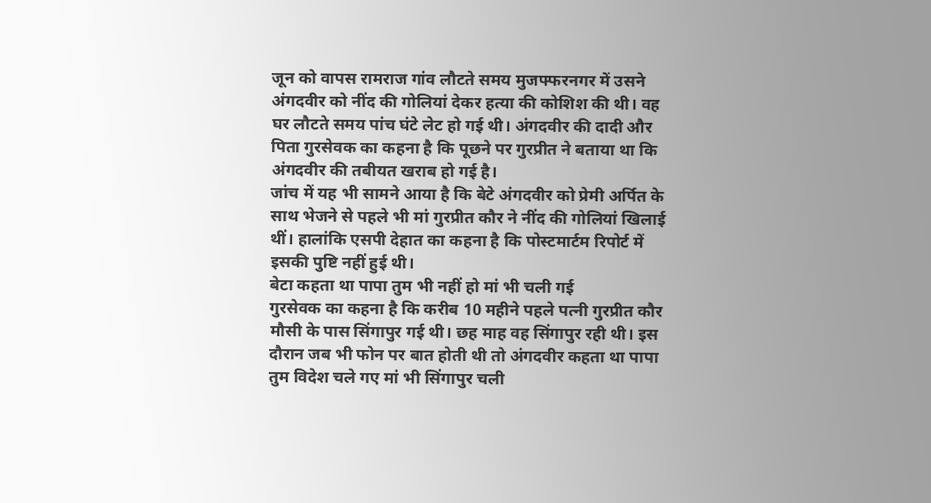जून को वापस रामराज गांव लौटते समय मुजफ्फरनगर में उसने अंगदवीर को नींद की गोलियां देकर हत्या की कोशिश की थी। वह घर लौटते समय पांच घंटे लेट हो गई थी। अंगदवीर की दादी और पिता गुरसेवक का कहना है कि पूछने पर गुरप्रीत ने बताया था कि अंगदवीर की तबीयत खराब हो गई है।
जांच में यह भी सामने आया है कि बेटे अंगदवीर को प्रेमी अर्पित के साथ भेजने से पहले भी मां गुरप्रीत कौर ने नींद की गोलियां खिलाई थीं। हालांकि एसपी देहात का कहना है कि पोस्टमार्टम रिपोर्ट में इसकी पुष्टि नहीं हुई थी।
बेटा कहता था पापा तुम भी नहीं हो मां भी चली गई
गुरसेवक का कहना है कि करीब 10 महीने पहले पत्नी गुरप्रीत कौर मौसी के पास सिंगापुर गई थी। छह माह वह सिंगापुर रही थी। इस दौरान जब भी फोन पर बात होती थी तो अंगदवीर कहता था पापा तुम विदेश चले गए मां भी सिंगापुर चली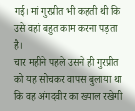गई। मां गुरप्रीत भी कहती थी कि उसे वहां बहुत काम करना पड़ता है।
चार महीने पहले उसने ही गुरप्रीत को यह सोचकर वापस बुलाया था कि वह अंगदवीर का ख्याल रखेगी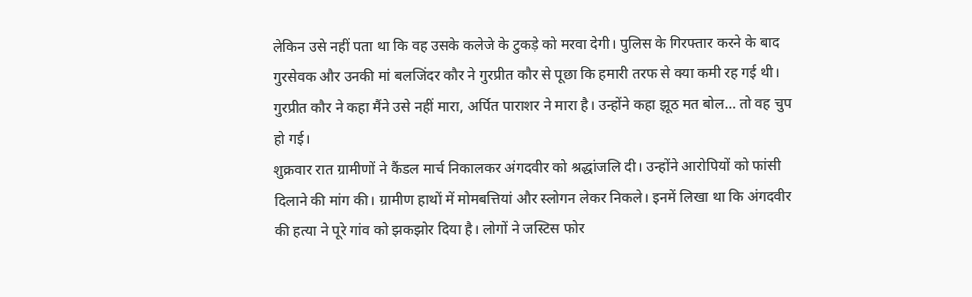लेकिन उसे नहीं पता था कि वह उसके कलेजे के टुकड़े को मरवा देगी। पुलिस के गिरफ्तार करने के बाद गुरसेवक और उनकी मां बलजिंदर कौर ने गुरप्रीत कौर से पूछा कि हमारी तरफ से क्या कमी रह गई थी। गुरप्रीत कौर ने कहा मैंने उसे नहीं मारा, अर्पित पाराशर ने मारा है। उन्होंने कहा झूठ मत बोल… तो वह चुप हो गई।
शुक्रवार रात ग्रामीणों ने कैंडल मार्च निकालकर अंगदवीर को श्रद्धांजलि दी। उन्होंने आरोपियों को फांसी दिलाने की मांग की। ग्रामीण हाथों में मोमबत्तियां और स्लोगन लेकर निकले। इनमें लिखा था कि अंगदवीर की हत्या ने पूरे गांव को झकझोर दिया है। लोगों ने जस्टिस फोर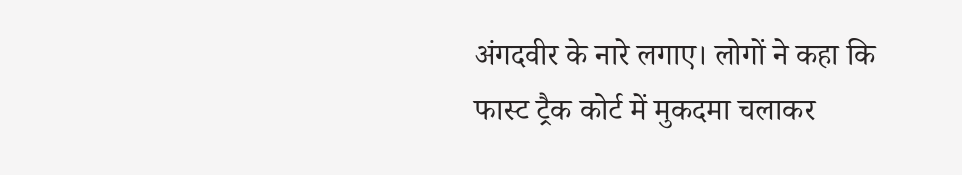अंगदवीर के नारे लगाए। लोगों ने कहा कि फास्ट ट्रैक कोर्ट में मुकदमा चलाकर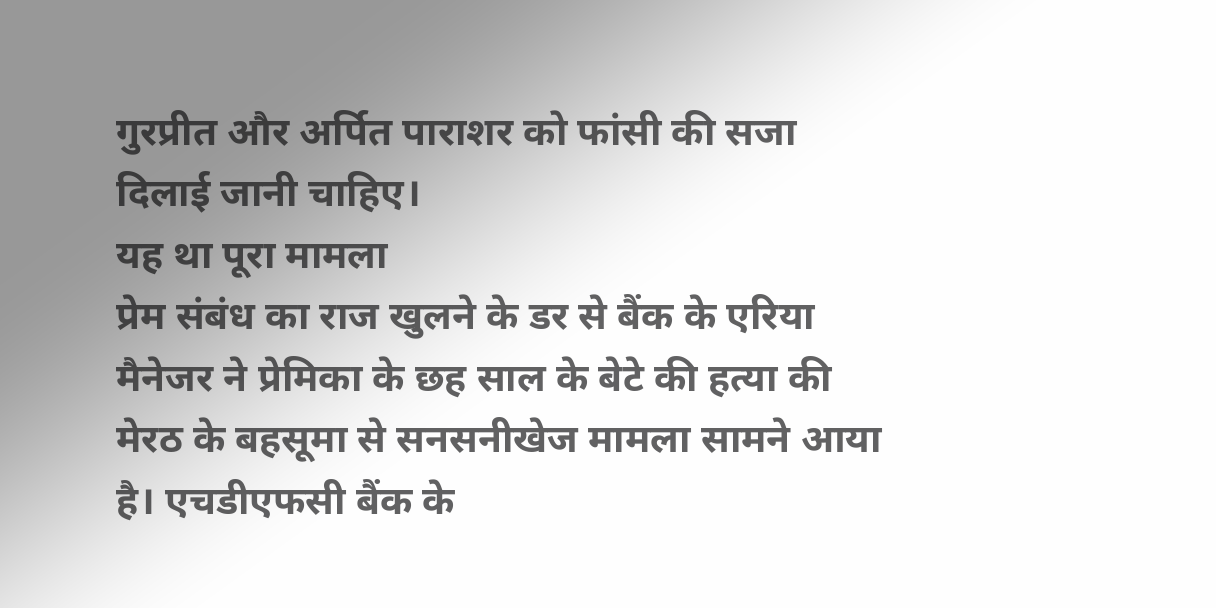गुरप्रीत और अर्पित पाराशर को फांसी की सजा दिलाई जानी चाहिए।
यह था पूरा मामला
प्रेम संबंध का राज खुलने के डर से बैंक के एरिया मैनेजर ने प्रेमिका के छह साल के बेटे की हत्या की
मेरठ के बहसूमा से सनसनीखेज मामला सामने आया है। एचडीएफसी बैंक के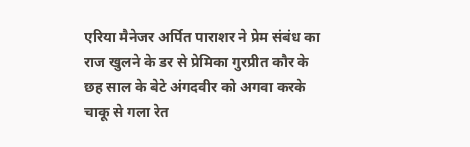एरिया मैनेजर अर्पित पाराशर ने प्रेम संबंध का राज खुलने के डर से प्रेमिका गुरप्रीत कौर के छह साल के बेटे अंगदवीर को अगवा करके चाकू से गला रेत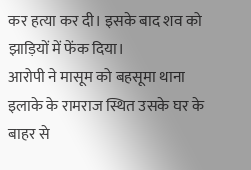कर हत्या कर दी। इसके बाद शव को झाड़ियों में फेंक दिया।
आरोपी ने मासूम को बहसूमा थाना इलाके के रामराज स्थित उसके घर के बाहर से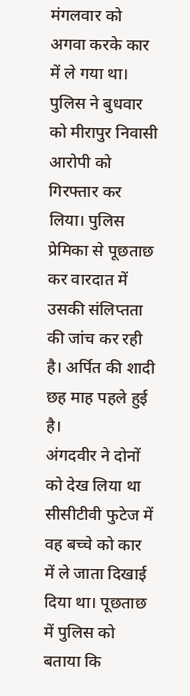मंगलवार को अगवा करके कार में ले गया था। पुलिस ने बुधवार को मीरापुर निवासी आरोपी को गिरफ्तार कर लिया। पुलिस प्रेमिका से पूछताछ कर वारदात में उसकी संलिप्तता की जांच कर रही है। अर्पित की शादी छह माह पहले हुई है।
अंगदवीर ने दोनों को देख लिया था
सीसीटीवी फुटेज में वह बच्चे को कार में ले जाता दिखाई दिया था। पूछताछ में पुलिस को बताया कि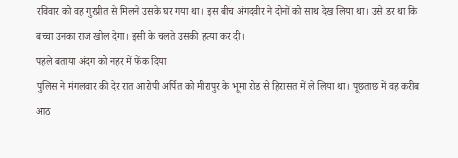रविवार को वह गुरप्रीत से मिलने उसके घर गया था। इस बीच अंगदवीर ने दोनों को साथ देख लिया था। उसे डर था कि बच्चा उनका राज खोल देगा। इसी के चलते उसकी हत्या कर दी।
पहले बताया अंदग को नहर में फेंक दिया
पुलिस ने मंगलवार की देर रात आरोपी अर्पित को मीरापुर के भूमा रोड से हिरासत में ले लिया था। पूछताछ में वह करीब आठ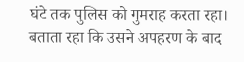घंटे तक पुलिस को गुमराह करता रहा। बताता रहा कि उसने अपहरण के बाद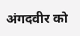अंगदवीर को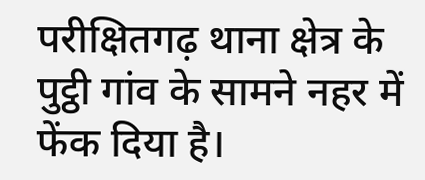परीक्षितगढ़ थाना क्षेत्र के पुट्ठी गांव के सामने नहर में फेंक दिया है।